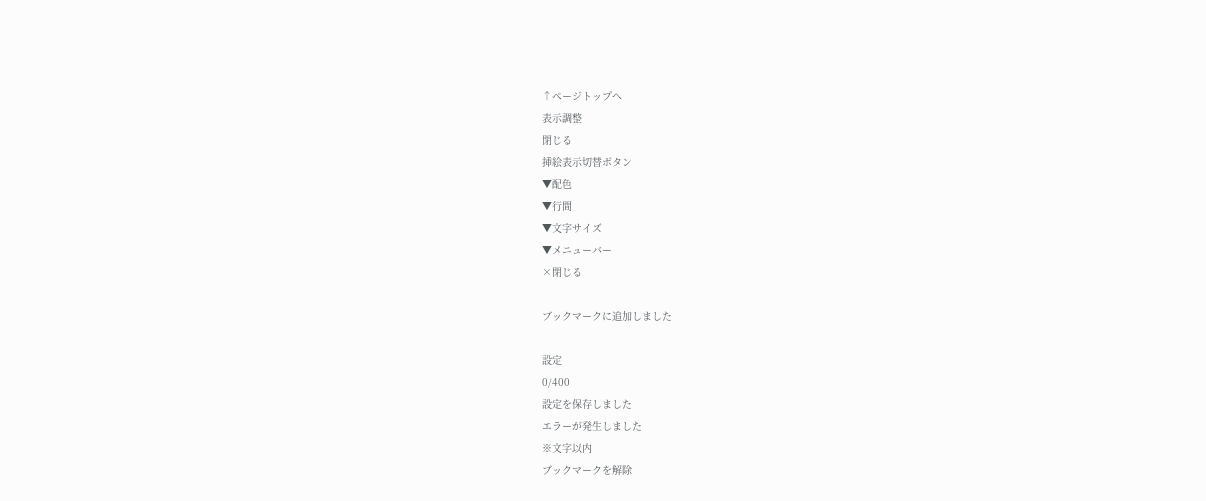↑ページトップへ
表示調整
閉じる
挿絵表示切替ボタン
▼配色
▼行間
▼文字サイズ
▼メニューバー
×閉じる

ブックマークに追加しました

設定
0/400
設定を保存しました
エラーが発生しました
※文字以内
ブックマークを解除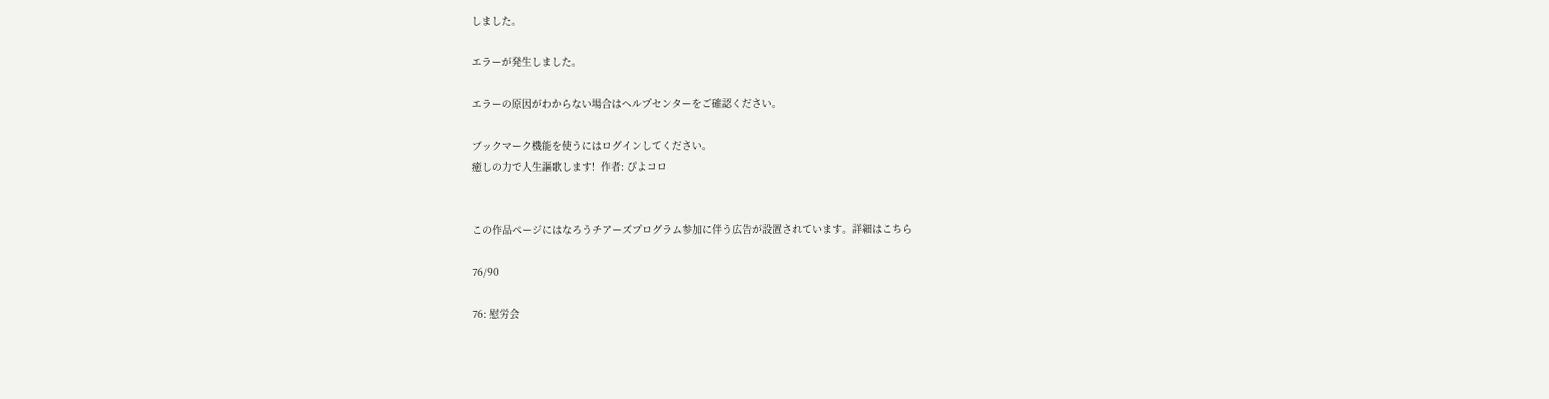しました。

エラーが発生しました。

エラーの原因がわからない場合はヘルプセンターをご確認ください。

ブックマーク機能を使うにはログインしてください。
癒しの力で人生謳歌します!  作者: ぴよコロ


この作品ページにはなろうチアーズプログラム参加に伴う広告が設置されています。詳細はこちら

76/90

76: 慰労会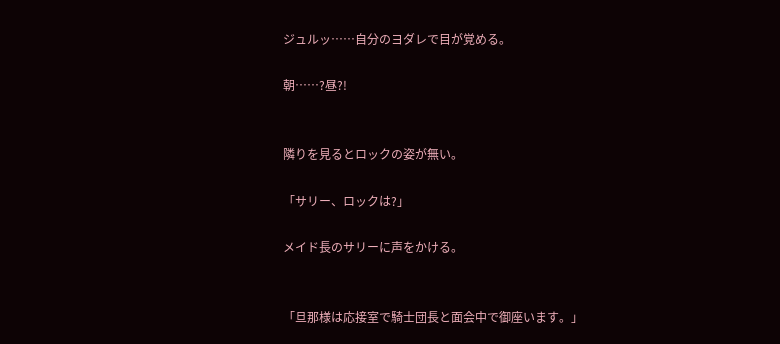ジュルッ……自分のヨダレで目が覚める。

朝……?昼?!


隣りを見るとロックの姿が無い。

「サリー、ロックは?」

メイド長のサリーに声をかける。


「旦那様は応接室で騎士団長と面会中で御座います。」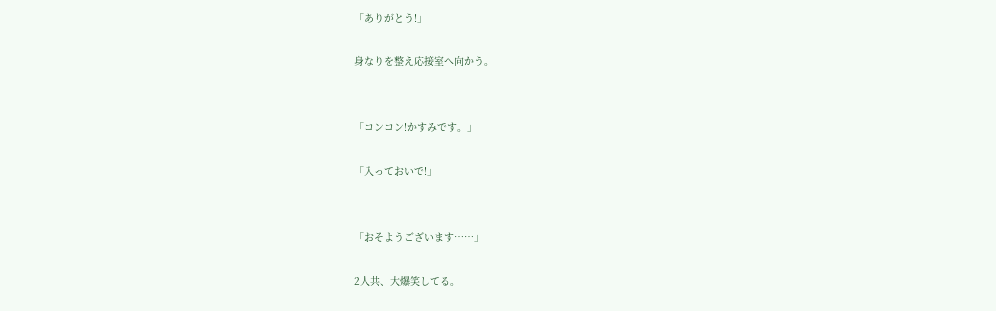「ありがとう!」

身なりを整え応接室へ向かう。


「コンコン!かすみです。」

「入っておいで!」


「おそようございます……」

2人共、大爆笑してる。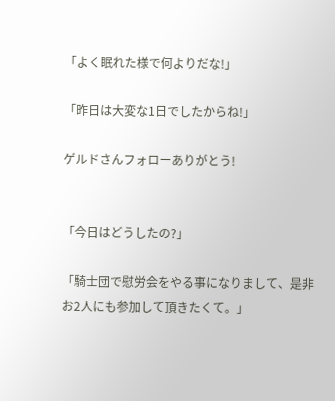「よく眠れた様で何よりだな!」

「昨日は大変な1日でしたからね!」

ゲルドさんフォローありがとう!


「今日はどうしたの?」

「騎士団で慰労会をやる事になりまして、是非お2人にも参加して頂きたくて。」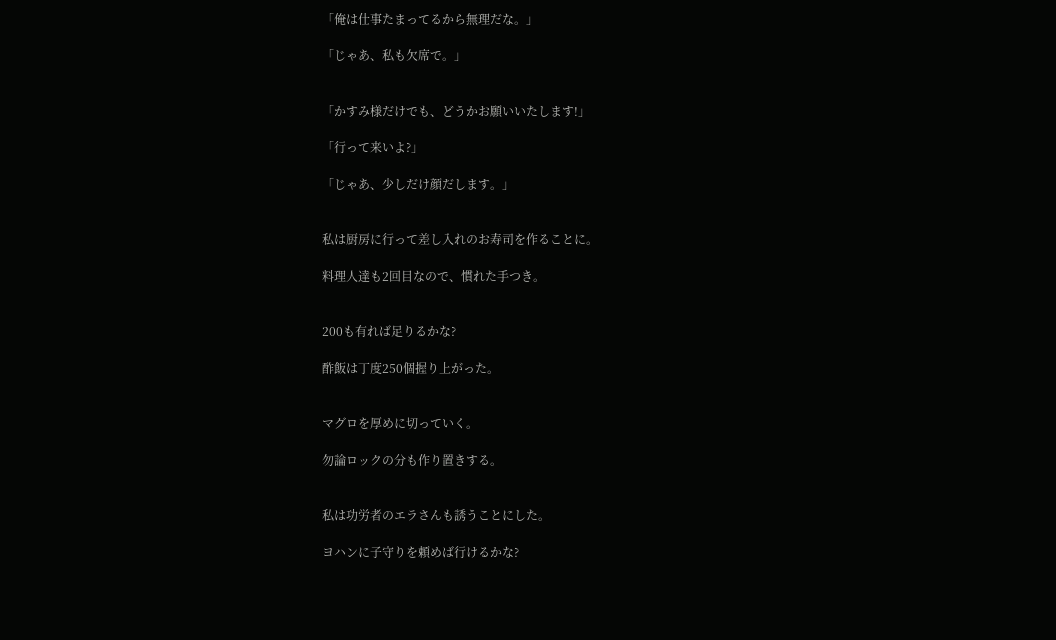「俺は仕事たまってるから無理だな。」

「じゃあ、私も欠席で。」


「かすみ様だけでも、どうかお願いいたします!」

「行って来いよ?」

「じゃあ、少しだけ顔だします。」


私は厨房に行って差し入れのお寿司を作ることに。

料理人達も2回目なので、慣れた手つき。


200も有れば足りるかな?

酢飯は丁度250個握り上がった。


マグロを厚めに切っていく。

勿論ロックの分も作り置きする。


私は功労者のエラさんも誘うことにした。

ヨハンに子守りを頼めば行けるかな?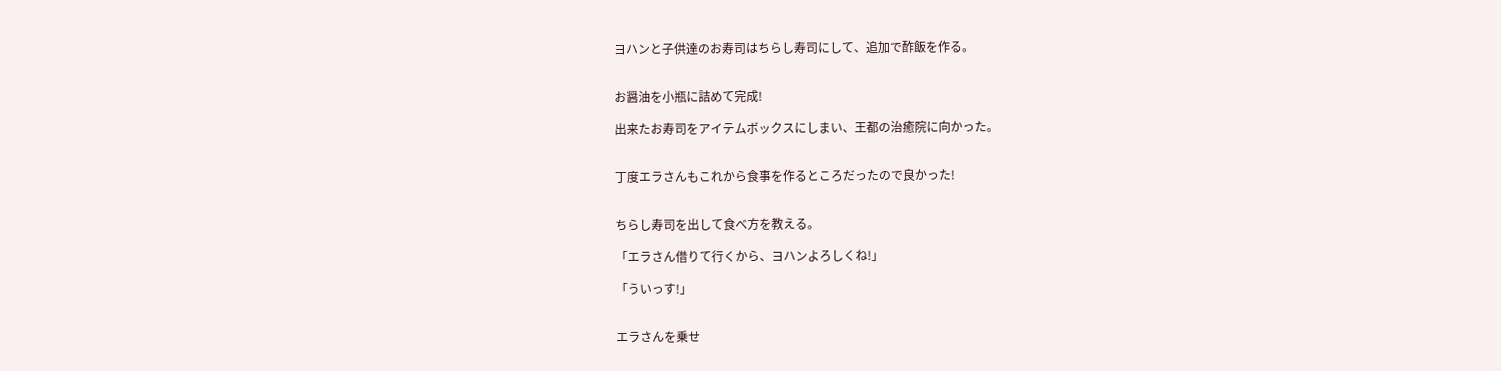ヨハンと子供達のお寿司はちらし寿司にして、追加で酢飯を作る。


お醤油を小瓶に詰めて完成!

出来たお寿司をアイテムボックスにしまい、王都の治癒院に向かった。


丁度エラさんもこれから食事を作るところだったので良かった!


ちらし寿司を出して食べ方を教える。

「エラさん借りて行くから、ヨハンよろしくね!」

「ういっす!」


エラさんを乗せ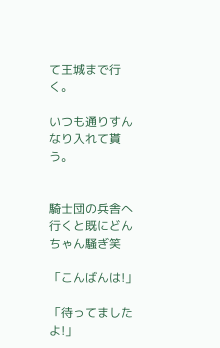て王城まで行く。

いつも通りすんなり入れて貰う。


騎士団の兵舎へ行くと既にどんちゃん騒ぎ笑

「こんばんは!」

「待ってましたよ!」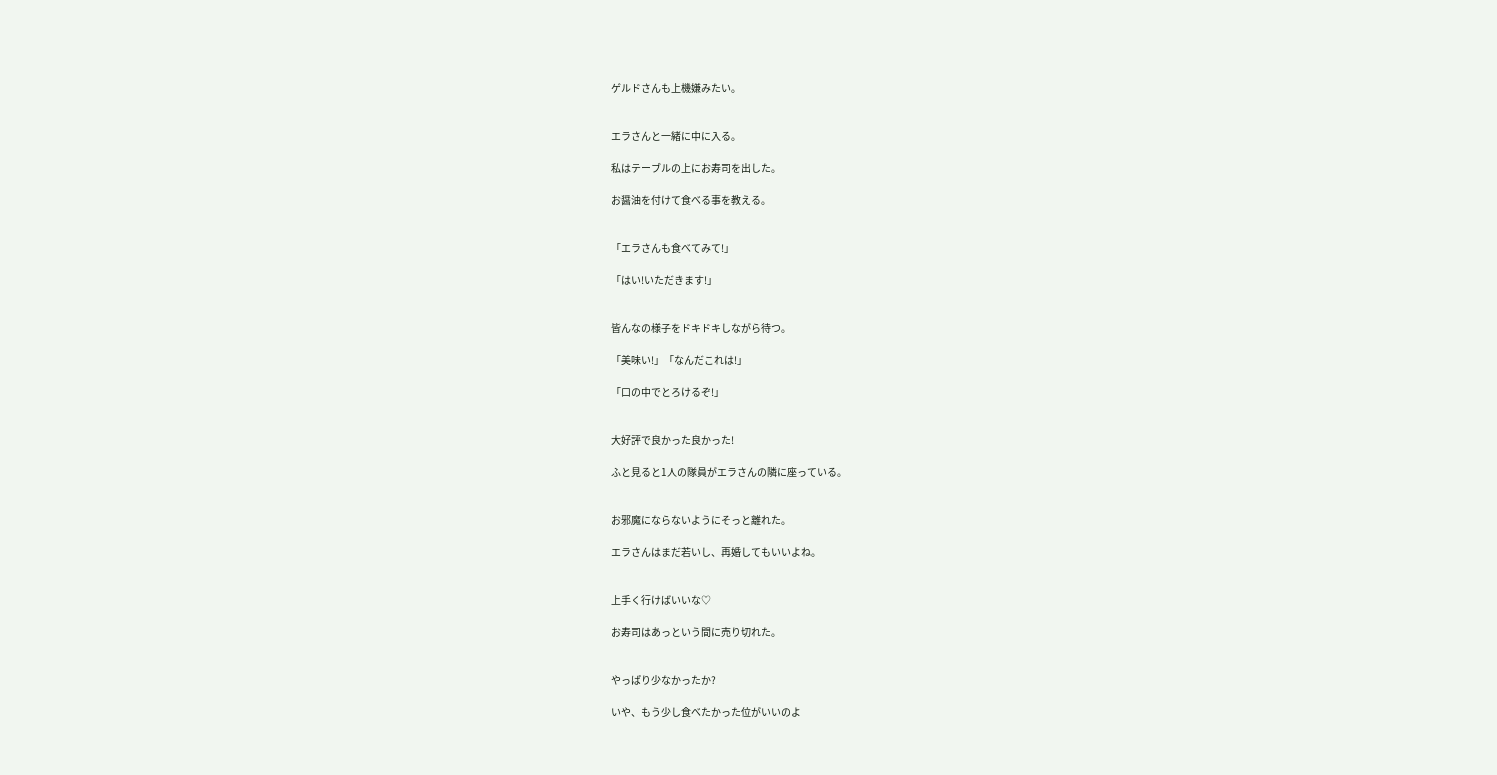ゲルドさんも上機嫌みたい。


エラさんと一緒に中に入る。

私はテーブルの上にお寿司を出した。

お醤油を付けて食べる事を教える。


「エラさんも食べてみて!」

「はい!いただきます!」


皆んなの様子をドキドキしながら待つ。

「美味い!」「なんだこれは!」

「口の中でとろけるぞ!」


大好評で良かった良かった!

ふと見ると1人の隊員がエラさんの隣に座っている。


お邪魔にならないようにそっと離れた。

エラさんはまだ若いし、再婚してもいいよね。


上手く行けばいいな♡

お寿司はあっという間に売り切れた。


やっぱり少なかったか?

いや、もう少し食べたかった位がいいのよ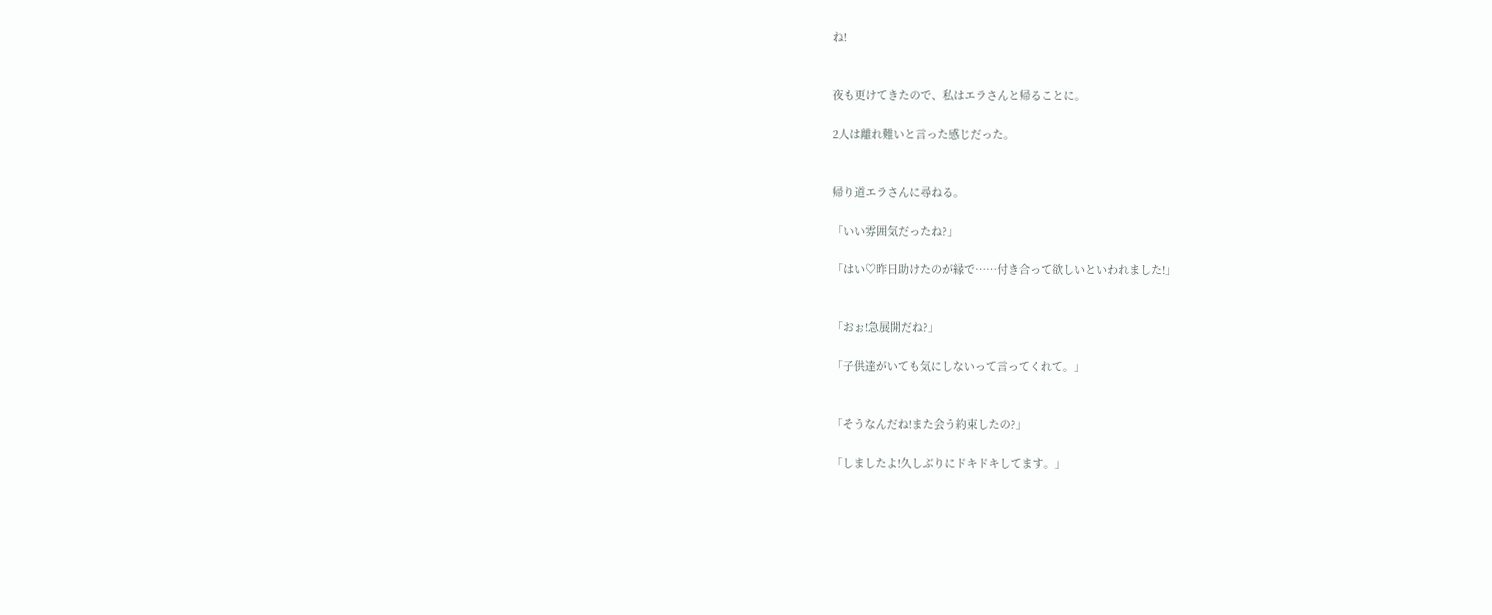ね!


夜も更けてきたので、私はエラさんと帰ることに。

2人は離れ難いと言った感じだった。


帰り道エラさんに尋ねる。

「いい雰囲気だったね?」

「はい♡昨日助けたのが縁で……付き合って欲しいといわれました!」


「おぉ!急展開だね?」

「子供達がいても気にしないって言ってくれて。」


「そうなんだね!また会う約束したの?」

「しましたよ!久しぶりにドキドキしてます。」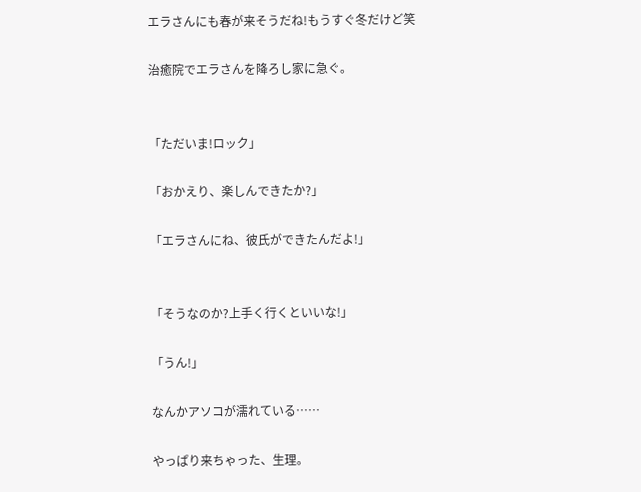エラさんにも春が来そうだね!もうすぐ冬だけど笑

治癒院でエラさんを降ろし家に急ぐ。


「ただいま!ロック」

「おかえり、楽しんできたか?」

「エラさんにね、彼氏ができたんだよ!」


「そうなのか?上手く行くといいな!」

「うん!」

なんかアソコが濡れている……

やっぱり来ちゃった、生理。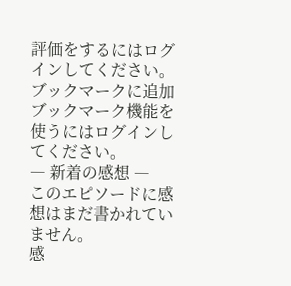評価をするにはログインしてください。
ブックマークに追加
ブックマーク機能を使うにはログインしてください。
― 新着の感想 ―
このエピソードに感想はまだ書かれていません。
感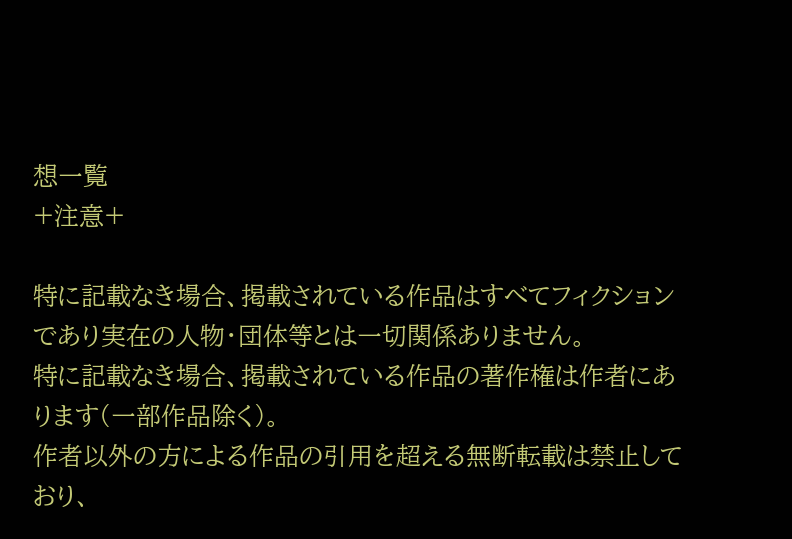想一覧
+注意+

特に記載なき場合、掲載されている作品はすべてフィクションであり実在の人物・団体等とは一切関係ありません。
特に記載なき場合、掲載されている作品の著作権は作者にあります(一部作品除く)。
作者以外の方による作品の引用を超える無断転載は禁止しており、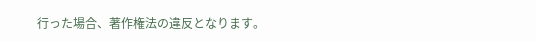行った場合、著作権法の違反となります。